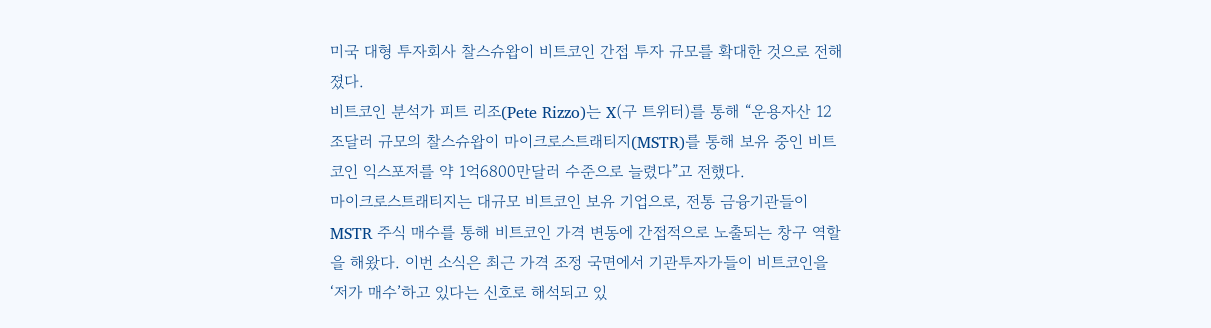미국 대형 투자회사 찰스슈왑이 비트코인 간접 투자 규모를 확대한 것으로 전해졌다.
비트코인 분석가 피트 리조(Pete Rizzo)는 X(구 트위터)를 통해 “운용자산 12조달러 규모의 찰스슈왑이 마이크로스트래티지(MSTR)를 통해 보유 중인 비트코인 익스포저를 약 1억6800만달러 수준으로 늘렸다”고 전했다.
마이크로스트래티지는 대규모 비트코인 보유 기업으로, 전통 금융기관들이 MSTR 주식 매수를 통해 비트코인 가격 변동에 간접적으로 노출되는 창구 역할을 해왔다. 이번 소식은 최근 가격 조정 국면에서 기관투자가들이 비트코인을 ‘저가 매수’하고 있다는 신호로 해석되고 있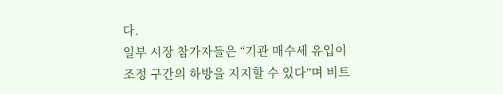다.
일부 시장 참가자들은 “기관 매수세 유입이 조정 구간의 하방을 지지할 수 있다”며 비트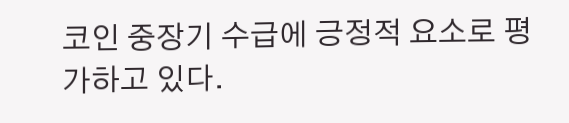코인 중장기 수급에 긍정적 요소로 평가하고 있다.